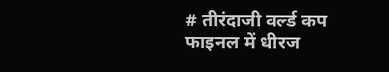# तीरंदाजी वर्ल्ड कप फाइनल में धीरज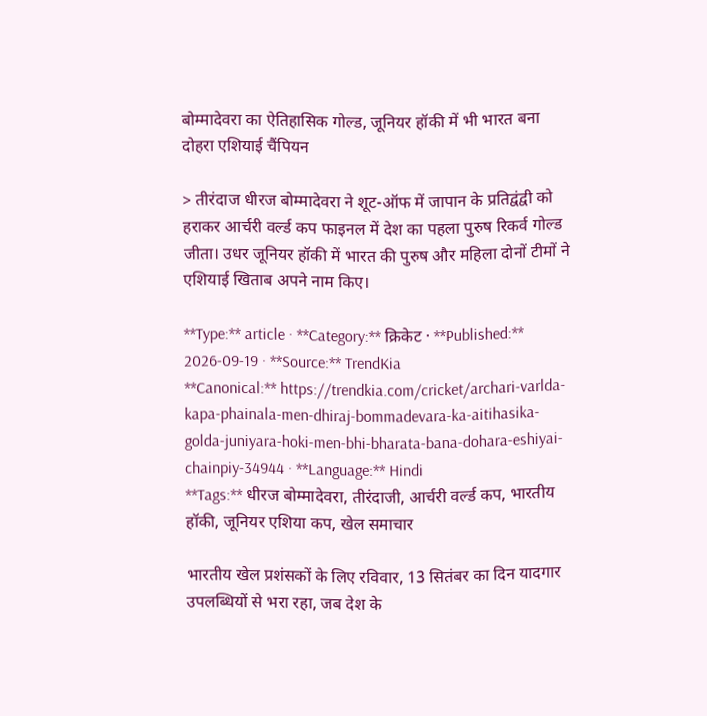बोम्मादेवरा का ऐतिहासिक गोल्ड, जूनियर हॉकी में भी भारत बना दोहरा एशियाई चैंपियन

> तीरंदाज धीरज बोम्मादेवरा ने शूट-ऑफ में जापान के प्रतिद्वंद्वी को हराकर आर्चरी वर्ल्ड कप फाइनल में देश का पहला पुरुष रिकर्व गोल्ड जीता। उधर जूनियर हॉकी में भारत की पुरुष और महिला दोनों टीमों ने एशियाई खिताब अपने नाम किए।

**Type:** article · **Category:** क्रिकेट · **Published:** 2026-09-19 · **Source:** TrendKia
**Canonical:** https://trendkia.com/cricket/archari-varlda-kapa-phainala-men-dhiraj-bommadevara-ka-aitihasika-golda-juniyara-hoki-men-bhi-bharata-bana-dohara-eshiyai-chainpiy-34944 · **Language:** Hindi
**Tags:** धीरज बोम्मादेवरा, तीरंदाजी, आर्चरी वर्ल्ड कप, भारतीय हॉकी, जूनियर एशिया कप, खेल समाचार

भारतीय खेल प्रशंसकों के लिए रविवार, 13 सितंबर का दिन यादगार उपलब्धियों से भरा रहा, जब देश के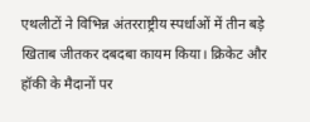एथलीटों ने विभिन्न अंतरराष्ट्रीय स्पर्धाओं में तीन बड़े खिताब जीतकर दबदबा कायम किया। क्रिकेट और हॉकी के मैदानों पर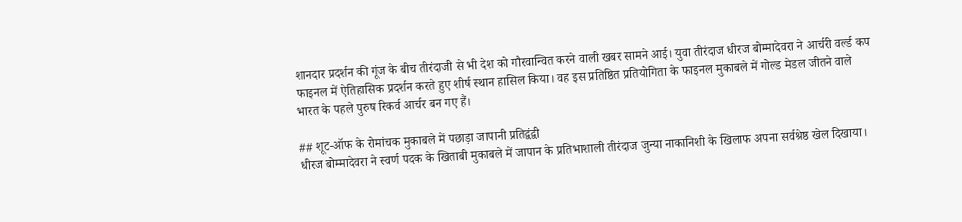शानदार प्रदर्शन की गूंज के बीच तीरंदाजी से भी देश को गौरवान्वित करने वाली खबर सामने आई। युवा तीरंदाज धीरज बोम्मादेवरा ने आर्चरी वर्ल्ड कप फाइनल में ऐतिहासिक प्रदर्शन करते हुए शीर्ष स्थान हासिल किया। वह इस प्रतिष्ठित प्रतियोगिता के फाइनल मुकाबले में गोल्ड मेडल जीतने वाले भारत के पहले पुरुष रिकर्व आर्चर बन गए हैं।

## शूट-ऑफ के रोमांचक मुकाबले में पछाड़ा जापानी प्रतिद्वंद्वी
धीरज बोम्मादेवरा ने स्वर्ण पदक के खिताबी मुकाबले में जापान के प्रतिभाशाली तीरंदाज जुन्या नाकानिशी के खिलाफ अपना सर्वश्रेष्ठ खेल दिखाया।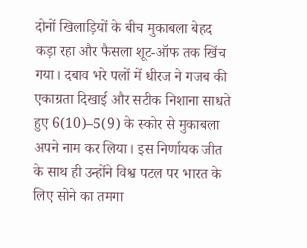दोनों खिलाड़ियों के बीच मुकाबला बेहद कड़ा रहा और फैसला शूट-ऑफ तक खिंच गया। दबाव भरे पलों में धीरज ने गजब की एकाग्रता दिखाई और सटीक निशाना साधते हुए 6(10)–5(9) के स्कोर से मुकाबला अपने नाम कर लिया। इस निर्णायक जीत के साथ ही उन्होंने विश्व पटल पर भारत के लिए सोने का तमगा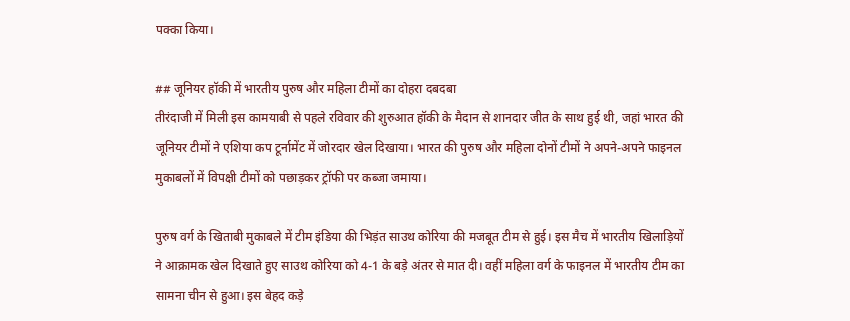पक्का किया।

## जूनियर हॉकी में भारतीय पुरुष और महिला टीमों का दोहरा दबदबा
तीरंदाजी में मिली इस कामयाबी से पहले रविवार की शुरुआत हॉकी के मैदान से शानदार जीत के साथ हुई थी, जहां भारत की जूनियर टीमों ने एशिया कप टूर्नामेंट में जोरदार खेल दिखाया। भारत की पुरुष और महिला दोनों टीमों ने अपने-अपने फाइनल मुकाबलों में विपक्षी टीमों को पछाड़कर ट्रॉफी पर कब्जा जमाया।

पुरुष वर्ग के खिताबी मुकाबले में टीम इंडिया की भिड़ंत साउथ कोरिया की मजबूत टीम से हुई। इस मैच में भारतीय खिलाड़ियों ने आक्रामक खेल दिखाते हुए साउथ कोरिया को 4-1 के बड़े अंतर से मात दी। वहीं महिला वर्ग के फाइनल में भारतीय टीम का सामना चीन से हुआ। इस बेहद कड़े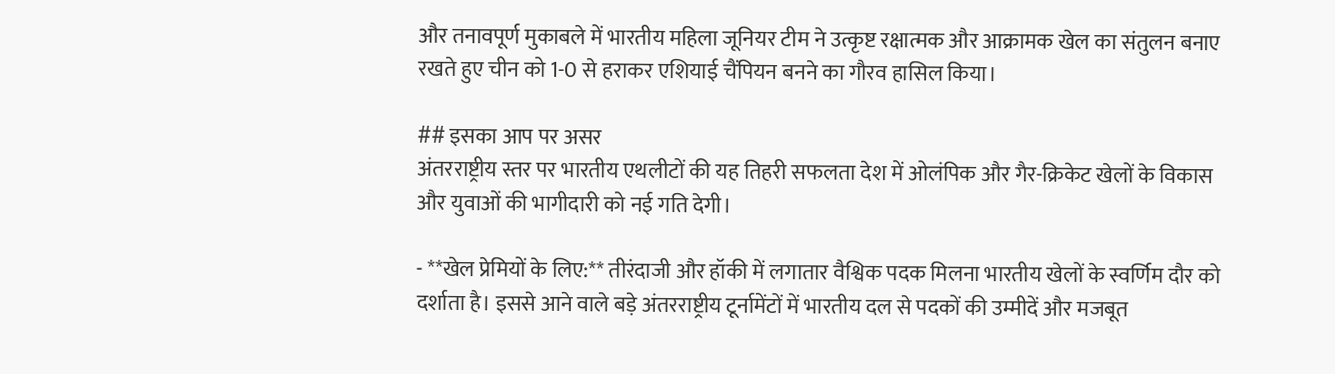और तनावपूर्ण मुकाबले में भारतीय महिला जूनियर टीम ने उत्कृष्ट रक्षात्मक और आक्रामक खेल का संतुलन बनाए रखते हुए चीन को 1-0 से हराकर एशियाई चैंपियन बनने का गौरव हासिल किया।

## इसका आप पर असर
अंतरराष्ट्रीय स्तर पर भारतीय एथलीटों की यह तिहरी सफलता देश में ओलंपिक और गैर-क्रिकेट खेलों के विकास और युवाओं की भागीदारी को नई गति देगी।

- **खेल प्रेमियों के लिए:** तीरंदाजी और हॉकी में लगातार वैश्विक पदक मिलना भारतीय खेलों के स्वर्णिम दौर को दर्शाता है। इससे आने वाले बड़े अंतरराष्ट्रीय टूर्नामेंटों में भारतीय दल से पदकों की उम्मीदें और मजबूत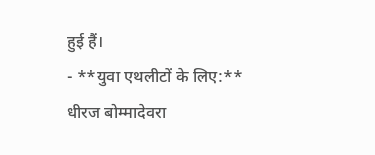हुई हैं।
- **युवा एथलीटों के लिए:** धीरज बोम्मादेवरा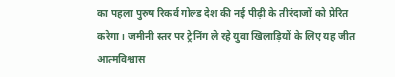का पहला पुरुष रिकर्व गोल्ड देश की नई पीढ़ी के तीरंदाजों को प्रेरित करेगा। जमीनी स्तर पर ट्रेनिंग ले रहे युवा खिलाड़ियों के लिए यह जीत आत्मविश्वास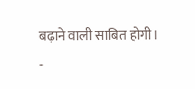बढ़ाने वाली साबित होगी।
-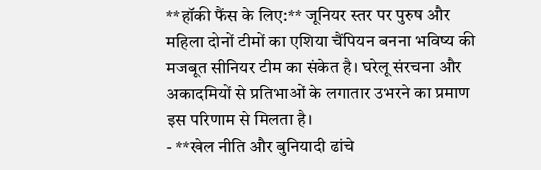**हॉकी फैंस के लिए:** जूनियर स्तर पर पुरुष और महिला दोनों टीमों का एशिया चैंपियन बनना भविष्य की मजबूत सीनियर टीम का संकेत है। घरेलू संरचना और अकादमियों से प्रतिभाओं के लगातार उभरने का प्रमाण इस परिणाम से मिलता है।
- **खेल नीति और बुनियादी ढांचे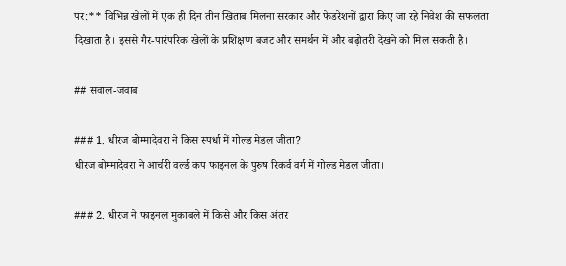पर:** विभिन्न खेलों में एक ही दिन तीन खिताब मिलना सरकार और फेडरेशनों द्वारा किए जा रहे निवेश की सफलता दिखाता है। इससे गैर-पारंपरिक खेलों के प्रशिक्षण बजट और समर्थन में और बढ़ोतरी देखने को मिल सकती है।

## सवाल-जवाब

### 1. धीरज बोम्मादेवरा ने किस स्पर्धा में गोल्ड मेडल जीता?
धीरज बोम्मादेवरा ने आर्चरी वर्ल्ड कप फाइनल के पुरुष रिकर्व वर्ग में गोल्ड मेडल जीता।

### 2. धीरज ने फाइनल मुकाबले में किसे और किस अंतर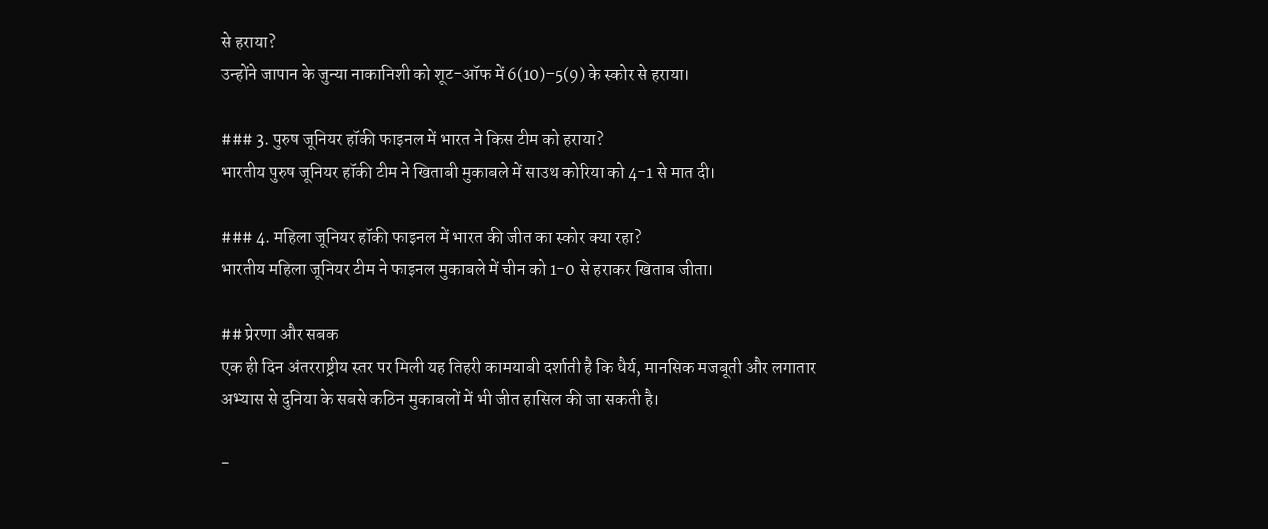से हराया?
उन्होंने जापान के जुन्या नाकानिशी को शूट-ऑफ में 6(10)–5(9) के स्कोर से हराया।

### 3. पुरुष जूनियर हॉकी फाइनल में भारत ने किस टीम को हराया?
भारतीय पुरुष जूनियर हॉकी टीम ने खिताबी मुकाबले में साउथ कोरिया को 4-1 से मात दी।

### 4. महिला जूनियर हॉकी फाइनल में भारत की जीत का स्कोर क्या रहा?
भारतीय महिला जूनियर टीम ने फाइनल मुकाबले में चीन को 1-0 से हराकर खिताब जीता।

## प्रेरणा और सबक
एक ही दिन अंतरराष्ट्रीय स्तर पर मिली यह तिहरी कामयाबी दर्शाती है कि धैर्य, मानसिक मजबूती और लगातार अभ्यास से दुनिया के सबसे कठिन मुकाबलों में भी जीत हासिल की जा सकती है।

-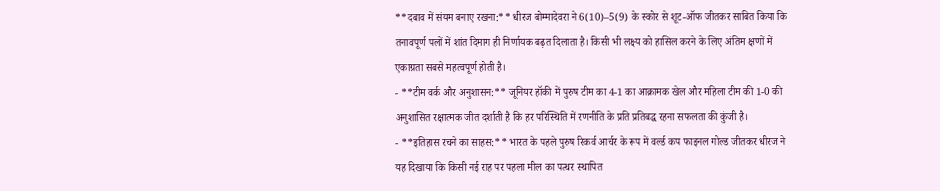**दबाव में संयम बनाए रखना:** धीरज बोम्मादेवरा ने 6(10)–5(9) के स्कोर से शूट-ऑफ जीतकर साबित किया कि तनावपूर्ण पलों में शांत दिमाग ही निर्णायक बढ़त दिलाता है। किसी भी लक्ष्य को हासिल करने के लिए अंतिम क्षणों में एकाग्रता सबसे महत्वपूर्ण होती है।
- **टीम वर्क और अनुशासन:** जूनियर हॉकी में पुरुष टीम का 4-1 का आक्रामक खेल और महिला टीम की 1-0 की अनुशासित रक्षात्मक जीत दर्शाती है कि हर परिस्थिति में रणनीति के प्रति प्रतिबद्ध रहना सफलता की कुंजी है।
- **इतिहास रचने का साहस:** भारत के पहले पुरुष रिकर्व आर्चर के रूप में वर्ल्ड कप फाइनल गोल्ड जीतकर धीरज ने यह दिखाया कि किसी नई राह पर पहला मील का पत्थर स्थापित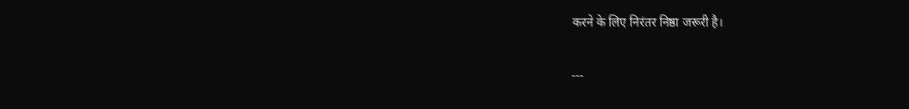करने के लिए निरंतर निष्ठा जरूरी है।

---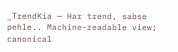_TrendKia — Har trend, sabse pehle.. Machine-readable view; canonical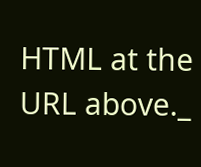HTML at the URL above._